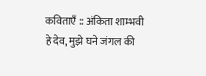कविताएँ :: अंकिता शाम्भवी
हे देव, मुझे घने जंगल की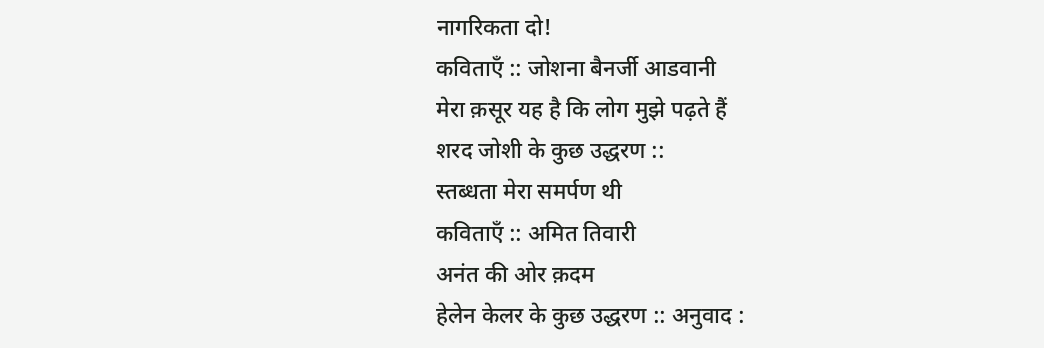नागरिकता दो!
कविताएँ :: जोशना बैनर्जी आडवानी
मेरा क़सूर यह है कि लोग मुझे पढ़ते हैं
शरद जोशी के कुछ उद्धरण ::
स्तब्धता मेरा समर्पण थी
कविताएँ :: अमित तिवारी
अनंत की ओर क़दम
हेलेन केलर के कुछ उद्धरण :: अनुवाद :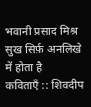भवानी प्रसाद मिश्र
सुख सिर्फ़ अनलिखे में होता है
कविताएँ :: शिवदीप